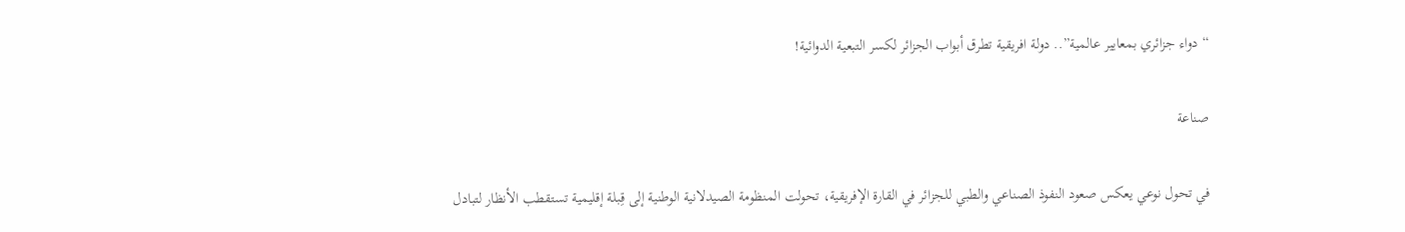“دواء جزائري بمعايير عالمية”.. دولة افريقية تطرق أبواب الجزائر لكسر التبعية الدوائية!

صناعة

في تحول نوعي يعكس صعود النفوذ الصناعي والطبي للجزائر في القارة الإفريقية، تحولت المنظومة الصيدلانية الوطنية إلى قِبلة إقليمية تستقطب الأنظار لتبادل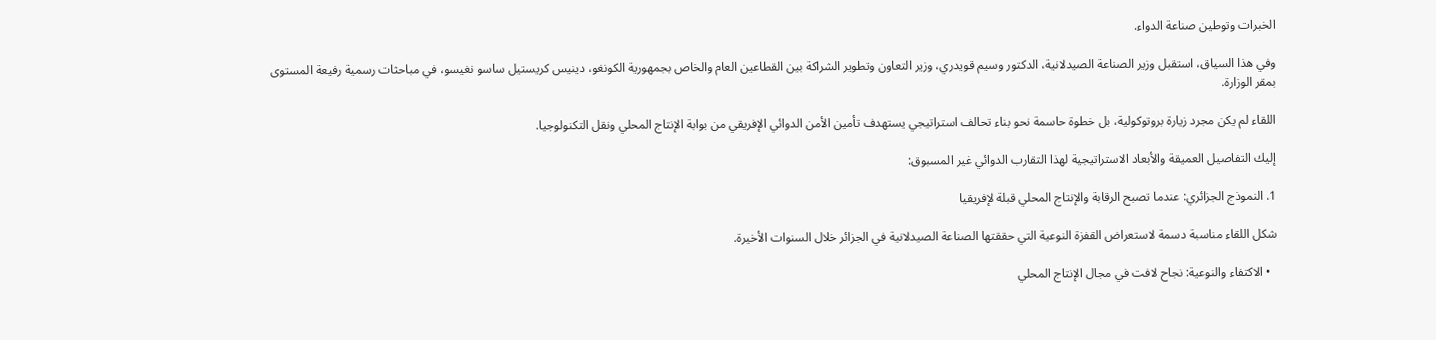الخبرات وتوطين صناعة الدواء.

وفي هذا السياق، استقبل وزير الصناعة الصيدلانية، الدكتور وسيم قويدري، وزير التعاون وتطوير الشراكة بين القطاعين العام والخاص بجمهورية الكونغو، دينيس كريستيل ساسو نغيسو، في مباحثات رسمية رفيعة المستوى بمقر الوزارة.

اللقاء لم يكن مجرد زيارة بروتوكولية، بل خطوة حاسمة نحو بناء تحالف استراتيجي يستهدف تأمين الأمن الدوائي الإفريقي من بوابة الإنتاج المحلي ونقل التكنولوجيا.

إليك التفاصيل العميقة والأبعاد الاستراتيجية لهذا التقارب الدوائي غير المسبوق:

1. النموذج الجزائري: عندما تصبح الرقابة والإنتاج المحلي قبلة لإفريقيا

شكل اللقاء مناسبة دسمة لاستعراض القفزة النوعية التي حققتها الصناعة الصيدلانية في الجزائر خلال السنوات الأخيرة.

  • الاكتفاء والنوعية: نجاح لافت في مجال الإنتاج المحلي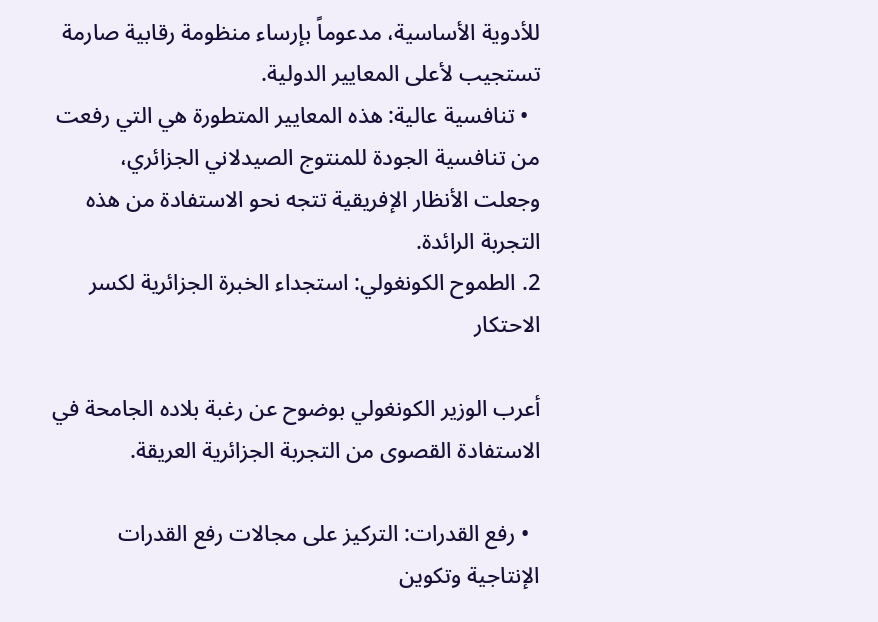للأدوية الأساسية، مدعوماً بإرساء منظومة رقابية صارمة تستجيب لأعلى المعايير الدولية.
  • تنافسية عالية: هذه المعايير المتطورة هي التي رفعت من تنافسية الجودة للمنتوج الصيدلاني الجزائري، وجعلت الأنظار الإفريقية تتجه نحو الاستفادة من هذه التجربة الرائدة.
2. الطموح الكونغولي: استجداء الخبرة الجزائرية لكسر الاحتكار

أعرب الوزير الكونغولي بوضوح عن رغبة بلاده الجامحة في الاستفادة القصوى من التجربة الجزائرية العريقة.

  • رفع القدرات: التركيز على مجالات رفع القدرات الإنتاجية وتكوين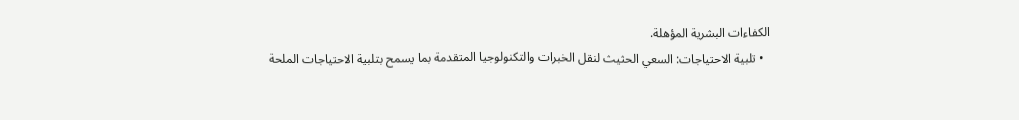الكفاءات البشرية المؤهلة.
  • تلبية الاحتياجات: السعي الحثيث لنقل الخبرات والتكنولوجيا المتقدمة بما يسمح بتلبية الاحتياجات الملحة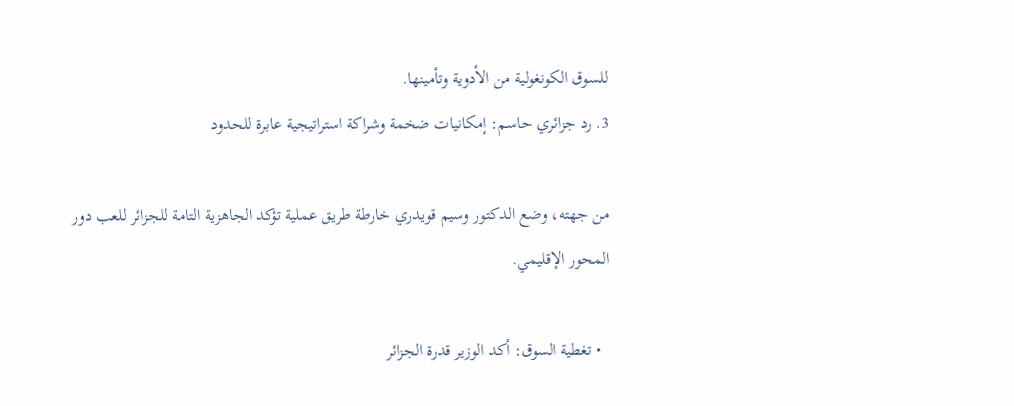للسوق الكونغولية من الأدوية وتأمينها.
3. رد جزائري حاسم: إمكانيات ضخمة وشراكة استراتيجية عابرة للحدود

من جهته، وضع الدكتور وسيم قويدري خارطة طريق عملية تؤكد الجاهزية التامة للجزائر للعب دور المحور الإقليمي.

  • تغطية السوق: أكد الوزير قدرة الجزائر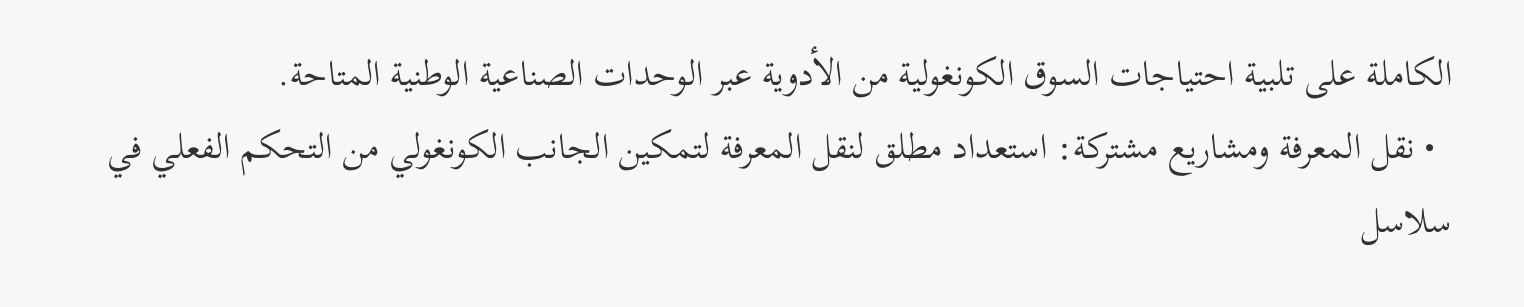الكاملة على تلبية احتياجات السوق الكونغولية من الأدوية عبر الوحدات الصناعية الوطنية المتاحة.
  • نقل المعرفة ومشاريع مشتركة: استعداد مطلق لنقل المعرفة لتمكين الجانب الكونغولي من التحكم الفعلي في سلاسل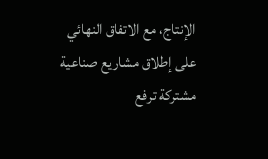الإنتاج، مع الاتفاق النهائي على إطلاق مشاريع صناعية مشتركة ترفع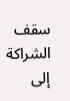سقف الشراكة إلى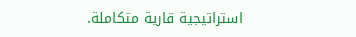استراتيجية قارية متكاملة.